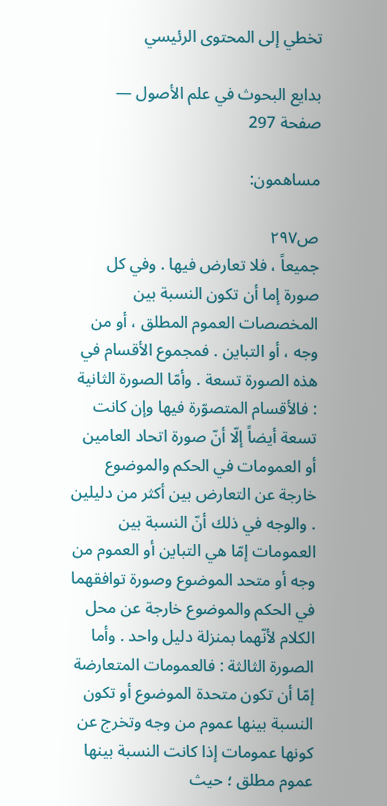تخطي إلى المحتوى الرئيسي

بدايع البحوث في علم الأصول — صفحة 297

مساهمون:

ص٢٩٧
جميعاً ، فلا تعارض فيها . وفي كل صورة إما أن تكون النسبة بين المخصصات العموم المطلق ، أو من وجه ، أو التباين . فمجموع الأقسام في هذه الصورة تسعة . وأمّا الصورة الثانية : فالأقسام المتصوّرة فيها وإن كانت تسعة أيضاً إلّا أنّ صورة اتحاد العامين أو العمومات في الحكم والموضوع خارجة عن التعارض بين أكثر من دليلين . والوجه في ذلك أنّ النسبة بين العمومات إمّا هي التباين أو العموم من وجه أو متحد الموضوع وصورة توافقهما في الحكم والموضوع خارجة عن محل الكلام لأنّهما بمنزلة دليل واحد . وأما الصورة الثالثة : فالعمومات المتعارضة إمّا أن تكون متحدة الموضوع أو تكون النسبة بينها عموم من وجه وتخرج عن كونها عمومات إذا كانت النسبة بينها عموم مطلق ؛ حيث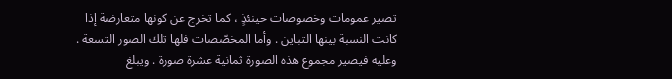تصير عمومات وخصوصات حينئذٍ ، كما تخرج عن كونها متعارضة إذا كانت النسبة بينها التباين . وأما المخصّصات فلها تلك الصور التسعة . وعليه فيصير مجموع هذه الصورة ثمانية عشرة صورة . ويبلغ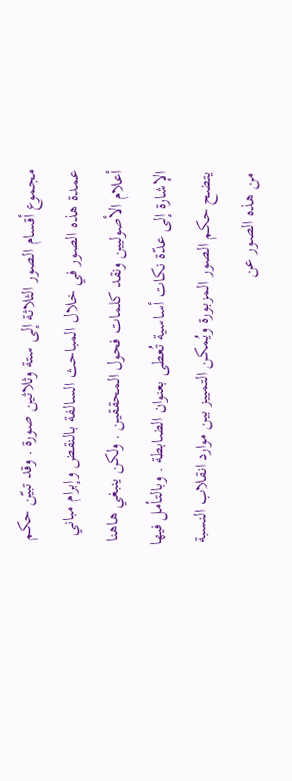مجموع أقسام الصور الثلاثة إلى ستة وثلاثين صورة . وقد تبيّن حكم عمدة هذه الصور في خلال المباحث السالفة بالنقض وإبرام مباني أعلام الأصوليين ونقد كلمات فحول المحققين . ولكن ينبغي هاهنا الإشارة إلى عدّة نكات أساسية تُعطى بعنوان الضابطة . وبالتأمل فيها يتضح حكم الصور المزبورة ويُمكن التمييز بين موارد انقلاب النسبة من هذه الصور عن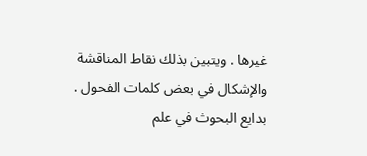غيرها . ويتبين بذلك نقاط المناقشة والإشكال في بعض كلمات الفحول .
بدايع البحوث في علم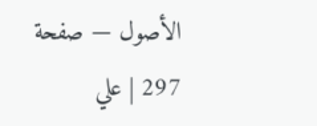الأصول — صفحة 297 | علي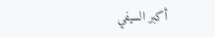أكبر السيفي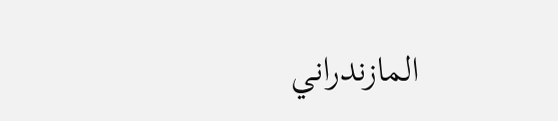المازندراني